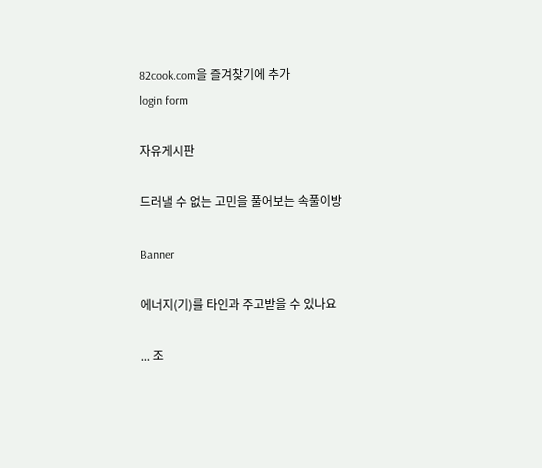82cook.com을 즐겨찾기에 추가
login form

자유게시판

드러낼 수 없는 고민을 풀어보는 속풀이방

Banner

에너지(기)를 타인과 주고받을 수 있나요

... 조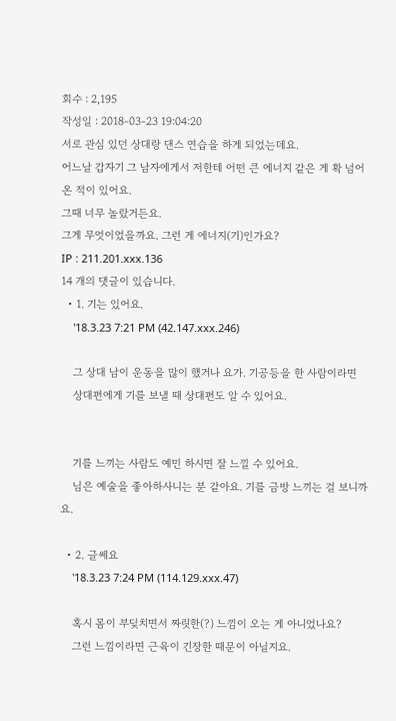회수 : 2,195
작성일 : 2018-03-23 19:04:20
서로 관심 있던 상대랑 댄스 연습을 하게 되었는데요.
어느날 갑자기 그 남자에게서 저한테 어떤 큰 에너지 같은 게 확 넘어 온 적이 있어요.
그때 너무 놀랐거든요.
그게 무엇이었을까요. 그런 게 에너지(기)인가요?
IP : 211.201.xxx.136
14 개의 댓글이 있습니다.
  • 1. 기는 있어요.
    '18.3.23 7:21 PM (42.147.xxx.246)

    그 상대 남이 운동을 많이 했거나 요가. 기공등을 한 사람이라면
    상대편에게 기를 보낼 때 상대편도 알 수 있어요.


    기를 느끼는 사람도 예민 하시면 잘 느낄 수 있어요.
    님은 예술을 좋아하사니는 분 같아요. 기를 금방 느끼는 걸 보니까요.

  • 2. 글쎄요
    '18.3.23 7:24 PM (114.129.xxx.47)

    혹시 몸이 부딪치면서 짜릿한(?) 느낌이 오는 게 아니었나요?
    그런 느낌이라면 근육이 긴장한 때문이 아닐지요.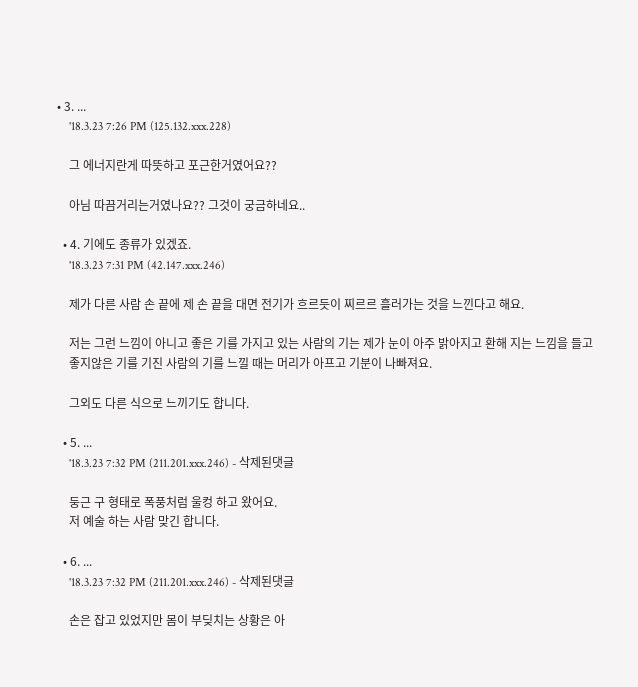• 3. ...
    '18.3.23 7:26 PM (125.132.xxx.228)

    그 에너지란게 따뜻하고 포근한거였어요??

    아님 따끔거리는거였나요?? 그것이 궁금하네요..

  • 4. 기에도 종류가 있겠죠.
    '18.3.23 7:31 PM (42.147.xxx.246)

    제가 다른 사람 손 끝에 제 손 끝을 대면 전기가 흐르듯이 찌르르 흘러가는 것을 느낀다고 해요.

    저는 그런 느낌이 아니고 좋은 기를 가지고 있는 사람의 기는 제가 눈이 아주 밝아지고 환해 지는 느낌을 들고
    좋지않은 기를 기진 사람의 기를 느낄 때는 머리가 아프고 기분이 나빠져요.

    그외도 다른 식으로 느끼기도 합니다.

  • 5. ...
    '18.3.23 7:32 PM (211.201.xxx.246) - 삭제된댓글

    둥근 구 형태로 폭풍처럼 울컹 하고 왔어요.
    저 예술 하는 사람 맞긴 합니다.

  • 6. ...
    '18.3.23 7:32 PM (211.201.xxx.246) - 삭제된댓글

    손은 잡고 있었지만 몸이 부딪치는 상황은 아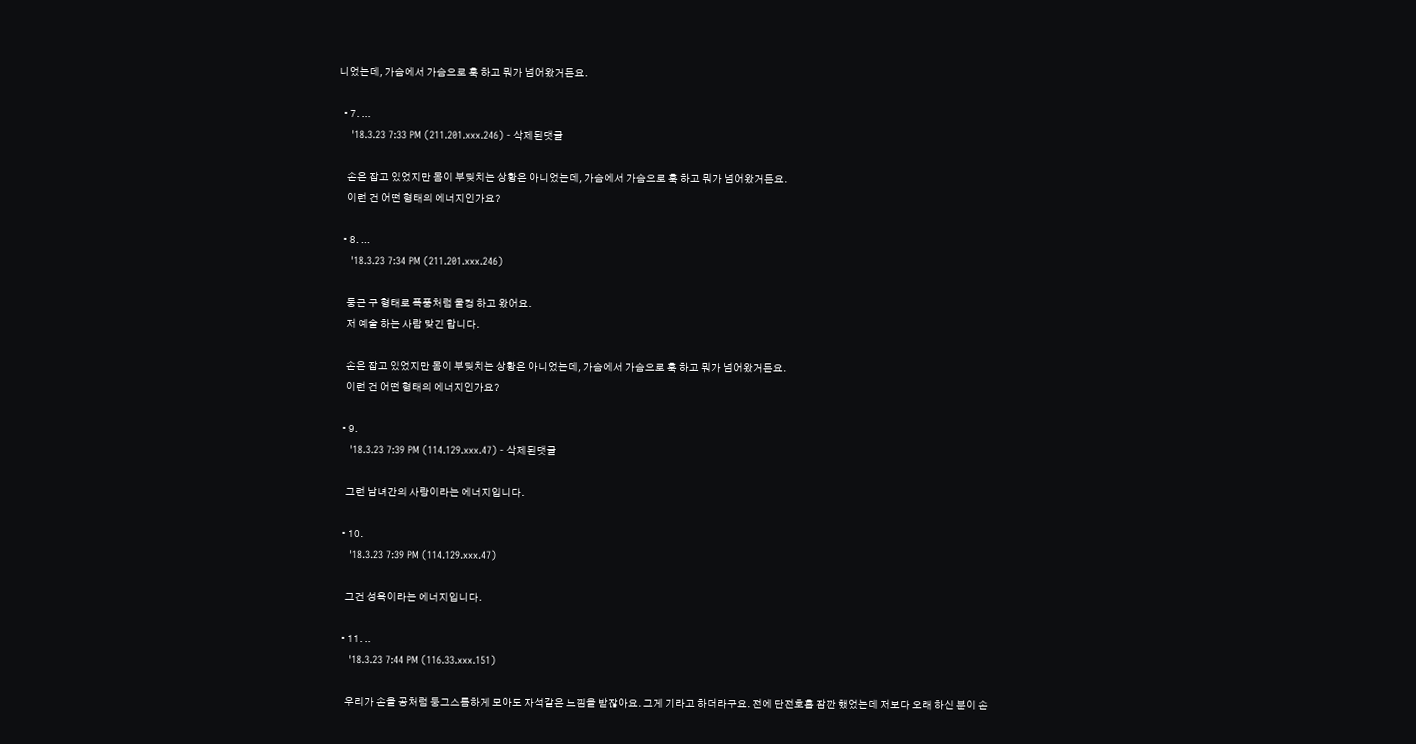니었는데, 가슴에서 가슴으로 훅 하고 뭐가 넘어왔거든요.

  • 7. ...
    '18.3.23 7:33 PM (211.201.xxx.246) - 삭제된댓글

    손은 잡고 있었지만 몸이 부딪치는 상황은 아니었는데, 가슴에서 가슴으로 훅 하고 뭐가 넘어왔거든요.
    이런 건 어떤 형태의 에너지인가요?

  • 8. ...
    '18.3.23 7:34 PM (211.201.xxx.246)

    둥근 구 형태로 폭풍처럼 울컹 하고 왔어요.
    저 예술 하는 사람 맞긴 합니다.

    손은 잡고 있었지만 몸이 부딪치는 상황은 아니었는데, 가슴에서 가슴으로 훅 하고 뭐가 넘어왔거든요.
    이런 건 어떤 형태의 에너지인가요?

  • 9.
    '18.3.23 7:39 PM (114.129.xxx.47) - 삭제된댓글

    그런 남녀간의 사랑이라는 에너지입니다.

  • 10.
    '18.3.23 7:39 PM (114.129.xxx.47)

    그건 성욕이라는 에너지입니다.

  • 11. ..
    '18.3.23 7:44 PM (116.33.xxx.151)

    우리가 손을 공처럼 둥그스름하게 모아도 자석같은 느낌을 받잖아요. 그게 기라고 하더라구요. 전에 단전호흡 잠깐 했었는데 저보다 오래 하신 분이 손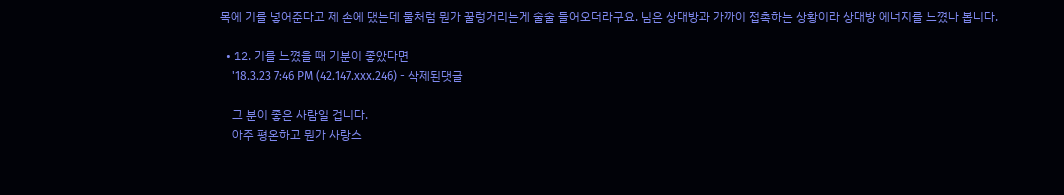목에 기를 넣어준다고 제 손에 댔는데 물처럼 뭔가 꿀렁거리는게 술술 들어오더라구요. 님은 상대방과 가까이 접촉하는 상황이라 상대방 에너지를 느꼈나 봅니다.

  • 12. 기를 느꼈을 때 기분이 좋았다면
    '18.3.23 7:46 PM (42.147.xxx.246) - 삭제된댓글

    그 분이 좋은 사람일 겁니다.
    아주 평온하고 뭔가 사랑스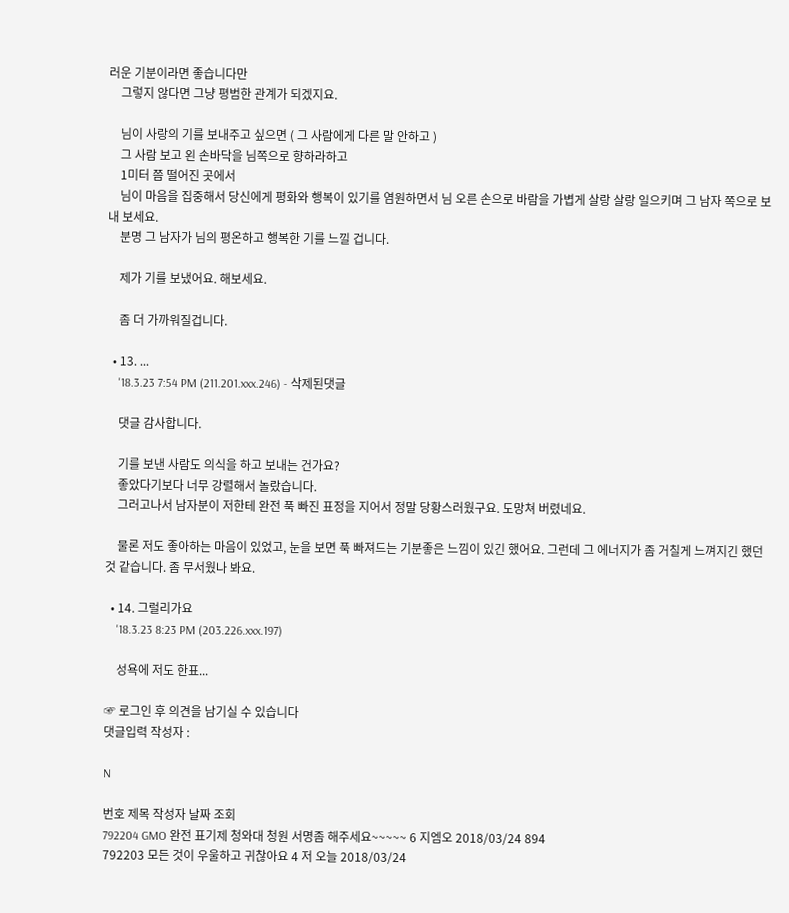러운 기분이라면 좋습니다만
    그렇지 않다면 그냥 평범한 관계가 되겠지요.

    님이 사랑의 기를 보내주고 싶으면 ( 그 사람에게 다른 말 안하고 )
    그 사람 보고 왼 손바닥을 님쪽으로 향하라하고
    1미터 쯤 떨어진 곳에서
    님이 마음을 집중해서 당신에게 평화와 행복이 있기를 염원하면서 님 오른 손으로 바람을 가볍게 살랑 살랑 일으키며 그 남자 쪽으로 보내 보세요.
    분명 그 남자가 님의 평온하고 행복한 기를 느낄 겁니다.

    제가 기를 보냈어요. 해보세요.

    좀 더 가까워질겁니다.

  • 13. ...
    '18.3.23 7:54 PM (211.201.xxx.246) - 삭제된댓글

    댓글 감사합니다.

    기를 보낸 사람도 의식을 하고 보내는 건가요?
    좋았다기보다 너무 강렬해서 놀랐습니다.
    그러고나서 남자분이 저한테 완전 푹 빠진 표정을 지어서 정말 당황스러웠구요. 도망쳐 버렸네요.

    물론 저도 좋아하는 마음이 있었고, 눈을 보면 푹 빠져드는 기분좋은 느낌이 있긴 했어요. 그런데 그 에너지가 좀 거칠게 느껴지긴 했던 것 같습니다. 좀 무서웠나 봐요.

  • 14. 그럴리가요
    '18.3.23 8:23 PM (203.226.xxx.197)

    성욕에 저도 한표...

☞ 로그인 후 의견을 남기실 수 있습니다
댓글입력 작성자 :

N

번호 제목 작성자 날짜 조회
792204 GMO 완전 표기제 청와대 청원 서명좀 해주세요~~~~~ 6 지엠오 2018/03/24 894
792203 모든 것이 우울하고 귀찮아요 4 저 오늘 2018/03/24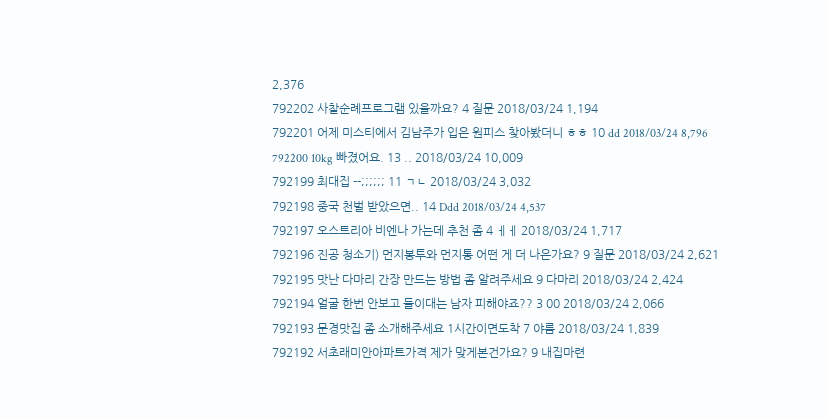2,376
792202 사찰순례프로그램 있을까요? 4 질문 2018/03/24 1,194
792201 어제 미스티에서 김남주가 입은 원피스 찾아봤더니 ㅎㅎ 10 dd 2018/03/24 8,796
792200 10kg 빠졌어요. 13 .. 2018/03/24 10,009
792199 최대집 --;;;;;; 11 ㄱㄴ 2018/03/24 3,032
792198 중국 천벌 받았으면.. 14 Ddd 2018/03/24 4,537
792197 오스트리아 비엔나 가는데 추천 좀 4 ㅔㅔ 2018/03/24 1,717
792196 진공 청소기) 먼지봉투와 먼지통 어떤 게 더 나은가요? 9 질문 2018/03/24 2,621
792195 맛난 다마리 간장 만드는 방법 좀 알려주세요 9 다마리 2018/03/24 2,424
792194 얼굴 한번 안보고 들이대는 남자 피해야죠?? 3 00 2018/03/24 2,066
792193 문경맛집 좀 소개해주세요 1시간이면도착 7 야름 2018/03/24 1,839
792192 서초래미안아파트가격 제가 맞게본건가요? 9 내집마련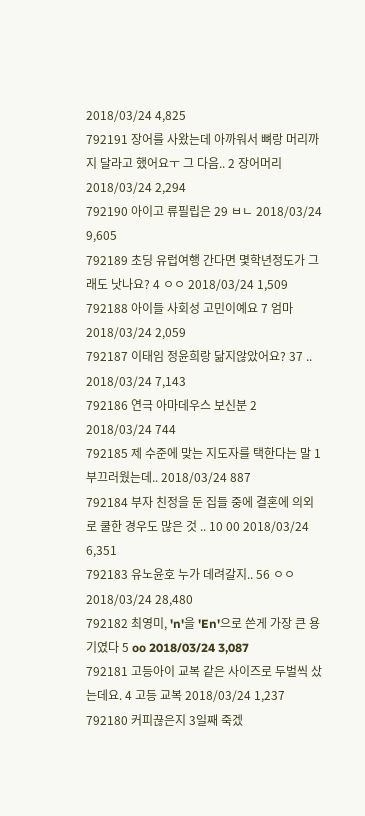2018/03/24 4,825
792191 장어를 사왔는데 아까워서 뼈랑 머리까지 달라고 했어요ㅜ 그 다음.. 2 장어머리 2018/03/24 2,294
792190 아이고 류필립은 29 ㅂㄴ 2018/03/24 9,605
792189 초딩 유럽여행 간다면 몇학년정도가 그래도 낫나요? 4 ㅇㅇ 2018/03/24 1,509
792188 아이들 사회성 고민이예요 7 엄마 2018/03/24 2,059
792187 이태임 정윤희랑 닮지않았어요? 37 .. 2018/03/24 7,143
792186 연극 아마데우스 보신분 2 2018/03/24 744
792185 제 수준에 맞는 지도자를 택한다는 말 1 부끄러웠는데.. 2018/03/24 887
792184 부자 친정을 둔 집들 중에 결혼에 의외로 쿨한 경우도 많은 것 .. 10 00 2018/03/24 6,351
792183 유노윤호 누가 데려갈지.. 56 ㅇㅇ 2018/03/24 28,480
792182 최영미, 'n'을 'En'으로 쓴게 가장 큰 용기였다 5 oo 2018/03/24 3,087
792181 고등아이 교복 같은 사이즈로 두벌씩 샀는데요. 4 고등 교복 2018/03/24 1,237
792180 커피끊은지 3일째 죽겠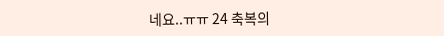네요..ㅠㅠ 24 축복의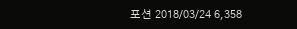포션 2018/03/24 6,358